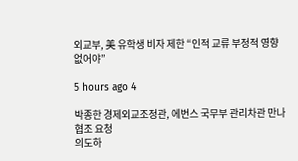외교부, 美 유학생 비자 제한 “인적 교류 부정적 영향 없어야”

5 hours ago 4

박종한 경제외교조정관, 에번스 국무부 관리차관 만나 협조 요청
의도하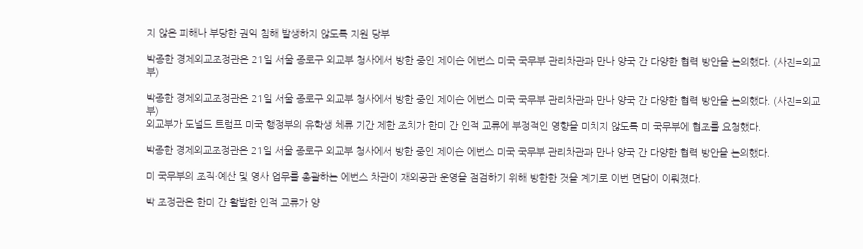지 않은 피해나 부당한 권익 침해 발생하지 않도록 지원 당부

박종한 경제외교조정관은 21일 서울 종로구 외교부 청사에서 방한 중인 제이슨 에번스 미국 국무부 관리차관과 만나 양국 간 다양한 협력 방안을 논의했다. (사진=외교부)

박종한 경제외교조정관은 21일 서울 종로구 외교부 청사에서 방한 중인 제이슨 에번스 미국 국무부 관리차관과 만나 양국 간 다양한 협력 방안을 논의했다. (사진=외교부)
외교부가 도널드 트럼프 미국 행정부의 유학생 체류 기간 제한 조치가 한미 간 인적 교류에 부정적인 영향을 미치지 않도록 미 국무부에 협조를 요청했다.

박종한 경제외교조정관은 21일 서울 종로구 외교부 청사에서 방한 중인 제이슨 에번스 미국 국무부 관리차관과 만나 양국 간 다양한 협력 방안을 논의했다.

미 국무부의 조직·예산 및 영사 업무를 총괄하는 에번스 차관이 재외공관 운영을 점검하기 위해 방한한 것을 계기로 이번 면담이 이뤄졌다.

박 조정관은 한미 간 활발한 인적 교류가 양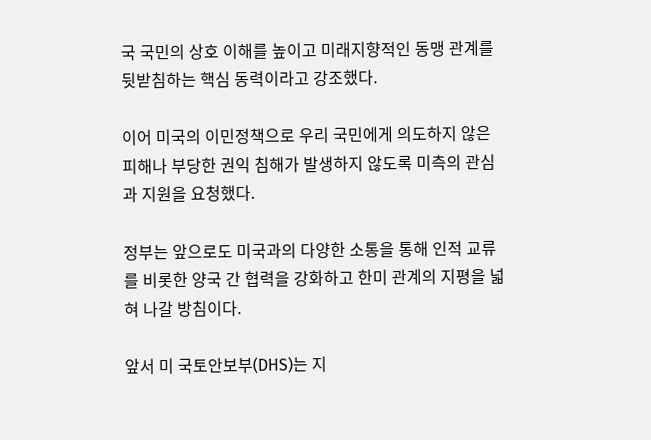국 국민의 상호 이해를 높이고 미래지향적인 동맹 관계를 뒷받침하는 핵심 동력이라고 강조했다.

이어 미국의 이민정책으로 우리 국민에게 의도하지 않은 피해나 부당한 권익 침해가 발생하지 않도록 미측의 관심과 지원을 요청했다.

정부는 앞으로도 미국과의 다양한 소통을 통해 인적 교류를 비롯한 양국 간 협력을 강화하고 한미 관계의 지평을 넓혀 나갈 방침이다.

앞서 미 국토안보부(DHS)는 지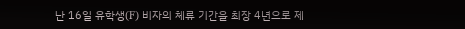난 16일 유학생(F) 비자의 체류 기간을 최장 4년으로 제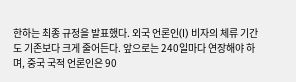한하는 최종 규정을 발표했다. 외국 언론인(I) 비자의 체류 기간도 기존보다 크게 줄어든다. 앞으로는 240일마다 연장해야 하며, 중국 국적 언론인은 90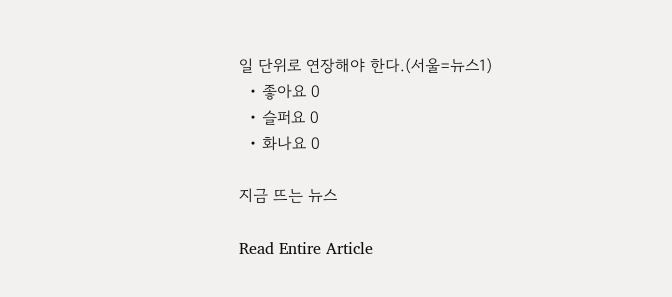일 단위로 연장해야 한다.(서울=뉴스1)
  • 좋아요 0
  • 슬퍼요 0
  • 화나요 0

지금 뜨는 뉴스

Read Entire Article